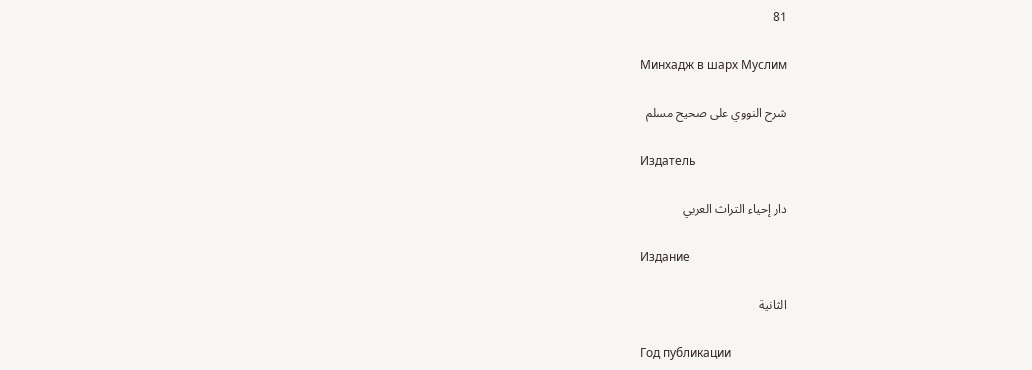81

Минхадж в шарх Муслим

شرح النووي على صحيح مسلم

Издатель

دار إحياء التراث العربي

Издание

الثانية

Год публикации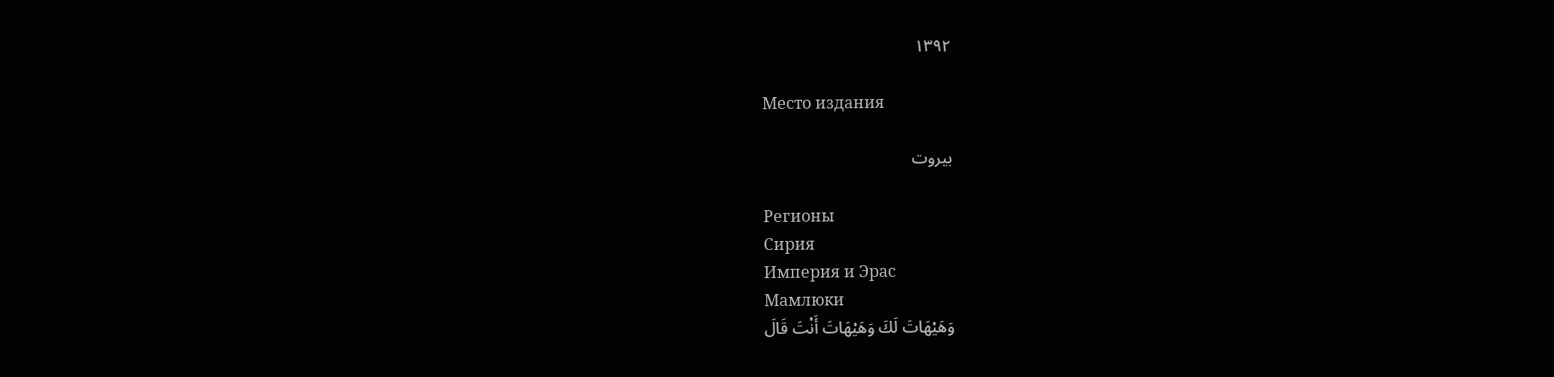١٣٩٢

Место издания

بيروت

Регионы
Сирия
Империя и Эрас
Мамлюки
وَهَيْهَاتَ لَكَ وَهَيْهَاتَ أَنْتَ قَالَ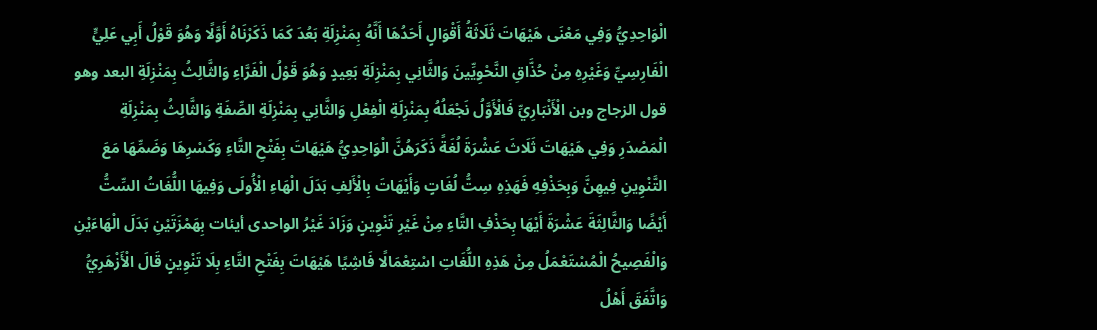الْوَاحِدِيُّ وَفِي مَعْنَى هَيْهَاتَ ثَلَاثَةُ أَقْوَالٍ أَحَدُهَا أَنَّهُ بِمَنْزِلَةِ بَعُدَ كَمَا ذَكَرْنَاهُ أَوَّلًا وَهُوَ قَوْلُ أَبِي عَلِيٍّ الْفَارِسِيِّ وَغَيْرِهِ مِنْ حُذَّاقِ النَّحْوِيِّينَ وَالثَّانِي بِمَنْزِلَةِ بَعِيدٍ وَهُوَ قَوْلُ الْفَرَّاءِ وَالثَّالِثُ بِمَنْزِلَةِ البعد وهو قول الزجاج وبن الْأَنْبَارِيِّ فَالْأَوَّلُ نَجْعَلُهُ بِمَنْزِلَةِ الْفِعْلِ وَالثَّانِي بِمَنْزِلَةِ الصِّفَةِ وَالثَّالِثُ بِمَنْزِلَةِ الْمَصْدَرِ وَفِي هَيْهَاتَ ثَلَاثَ عَشْرَةَ لُغَةً ذَكَرَهُنَّ الْوَاحِدِيُّ هَيْهَاتَ بِفَتْحِ التَّاءِ وَكَسْرِهَا وَضَمِّهَا مَعَ التَّنْوِينِ فِيهِنَّ وَبِحَذْفِهِ فَهَذِهِ سِتُّ لُغَاتٍ وَأَيْهَاتَ بِالْأَلِفِ بَدَلَ الْهَاءِ الْأُولَى وَفِيهَا اللُّغَاتُ السِّتُّ أَيْضًا وَالثَّالِثَةَ عَشْرَةَ أَيْهَا بِحَذْفِ التَّاءِ مِنْ غَيْرِ تَنْوِينٍ وَزَادَ غَيْرُ الواحدى أيئات بِهَمْزَتَيْنِ بَدَلَ الْهَاءَيْنِ وَالْفَصِيحُ الْمُسْتَعْمَلُ مِنْ هَذِهِ اللُّغَاتِ اسْتِعْمَالًا فَاشِيًا هَيْهَاتَ بِفَتْحِ التَّاءِ بِلَا تَنْوِينٍ قَالَ الْأَزْهَرِيُّ وَاتَّفَقَ أَهْلُ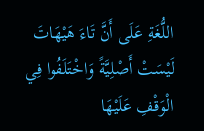اللُّغَةِ عَلَى أَنَّ تَاءَ هَيْهَاتَ لَيْسَتْ أَصْلِيَّةً وَاخْتَلَفُوا فِي الْوَقْفِ عَلَيْهَا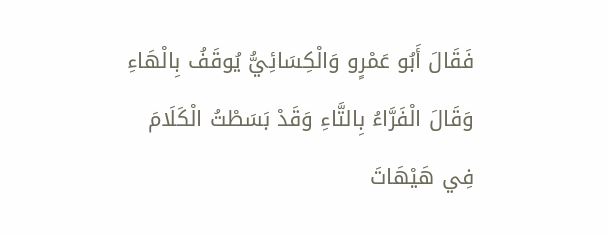فَقَالَ أَبُو عَمْرٍو وَالْكِسَائِيُّ يُوقَفُ بِالْهَاءِ وَقَالَ الْفَرَّاءُ بِالتَّاءِ وَقَدْ بَسَطْتُ الْكَلَامَ فِي هَيْهَاتَ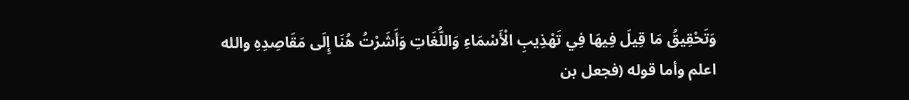وَتَحْقِيقُ مَا قِيلَ فِيهَا فِي تَهْذِيبِ الْأَسْمَاءِ وَاللُّغَاتِ وَأَشَرْتُ هُنَا إِلَى مَقَاصِدِهِ والله اعلم وأما قوله (فجعل بن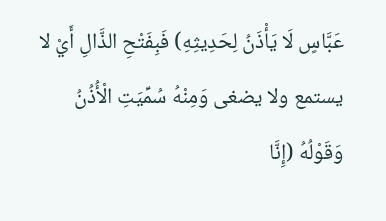عَبَّاسٍ لَا يَأْذَنُ لِحَدِيثِهِ) فَبِفَتْحِ الذَّالِ أَيْ لا يستمع ولا يضغى وَمِنْهُ سُمِّيَتِ الْأُذُنُ وَقَوْلُهُ (إِنَّا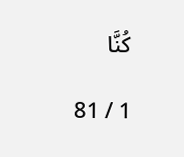كُنَّا

1 / 81